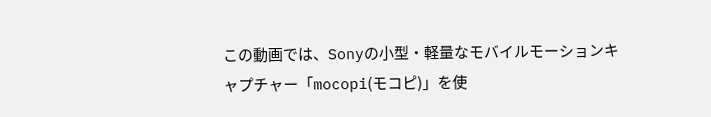この動画では、Sonyの小型・軽量なモバイルモーションキャプチャー「mocopi(モコピ)」を使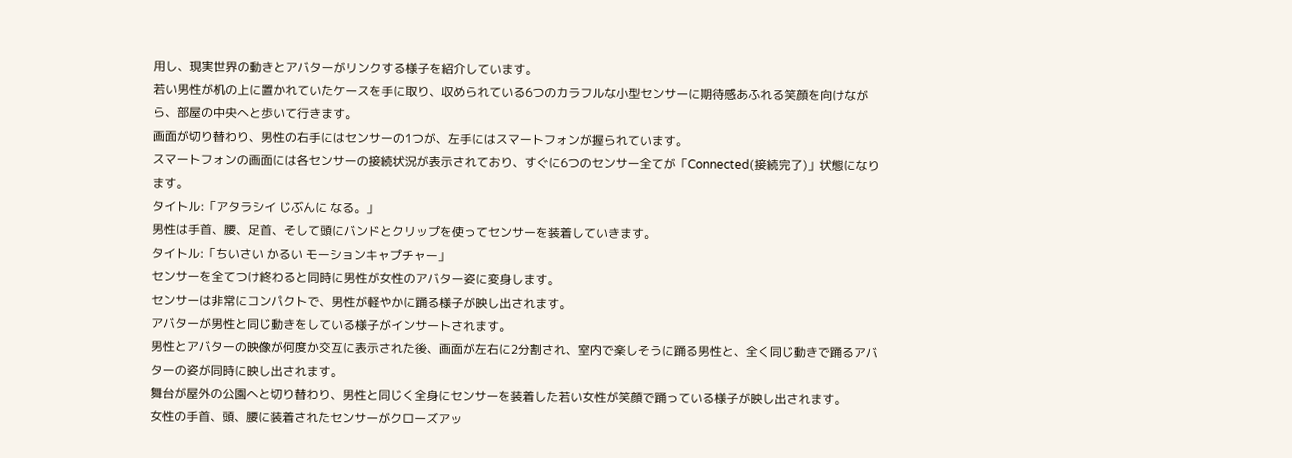用し、現実世界の動きとアバターがリンクする様子を紹介しています。
若い男性が机の上に置かれていたケースを手に取り、収められている6つのカラフルな小型センサーに期待感あふれる笑顔を向けながら、部屋の中央へと歩いて行きます。
画面が切り替わり、男性の右手にはセンサーの1つが、左手にはスマートフォンが握られています。
スマートフォンの画面には各センサーの接続状況が表示されており、すぐに6つのセンサー全てが「Connected(接続完了)」状態になります。
タイトル:「アタラシイ じぶんに なる。」
男性は手首、腰、足首、そして頭にバンドとクリップを使ってセンサーを装着していきます。
タイトル:「ちいさい かるい モーションキャプチャー」
センサーを全てつけ終わると同時に男性が女性のアバター姿に変身します。
センサーは非常にコンパクトで、男性が軽やかに踊る様子が映し出されます。
アバターが男性と同じ動きをしている様子がインサートされます。
男性とアバターの映像が何度か交互に表示された後、画面が左右に2分割され、室内で楽しそうに踊る男性と、全く同じ動きで踊るアバターの姿が同時に映し出されます。
舞台が屋外の公園へと切り替わり、男性と同じく全身にセンサーを装着した若い女性が笑顔で踊っている様子が映し出されます。
女性の手首、頭、腰に装着されたセンサーがクローズアッ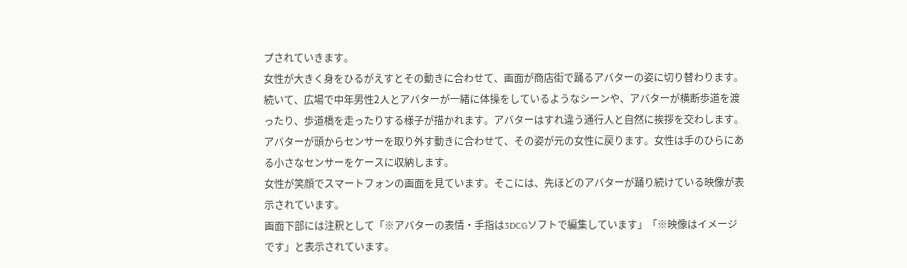プされていきます。
女性が大きく身をひるがえすとその動きに合わせて、画面が商店街で踊るアバターの姿に切り替わります。
続いて、広場で中年男性2人とアバターが一緒に体操をしているようなシーンや、アバターが横断歩道を渡ったり、歩道橋を走ったりする様子が描かれます。アバターはすれ違う通行人と自然に挨拶を交わします。
アバターが頭からセンサーを取り外す動きに合わせて、その姿が元の女性に戻ります。女性は手のひらにある小さなセンサーをケースに収納します。
女性が笑顔でスマートフォンの画面を見ています。そこには、先ほどのアバターが踊り続けている映像が表示されています。
画面下部には注釈として「※アバターの表情・手指は3DCGソフトで編集しています」「※映像はイメージです」と表示されています。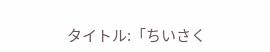タイトル:「ちいさく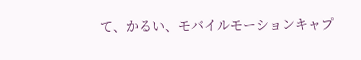て、かるい、モバイルモーションキャプ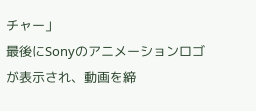チャー」
最後にSonyのアニメーションロゴが表示され、動画を締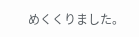めくくりました。